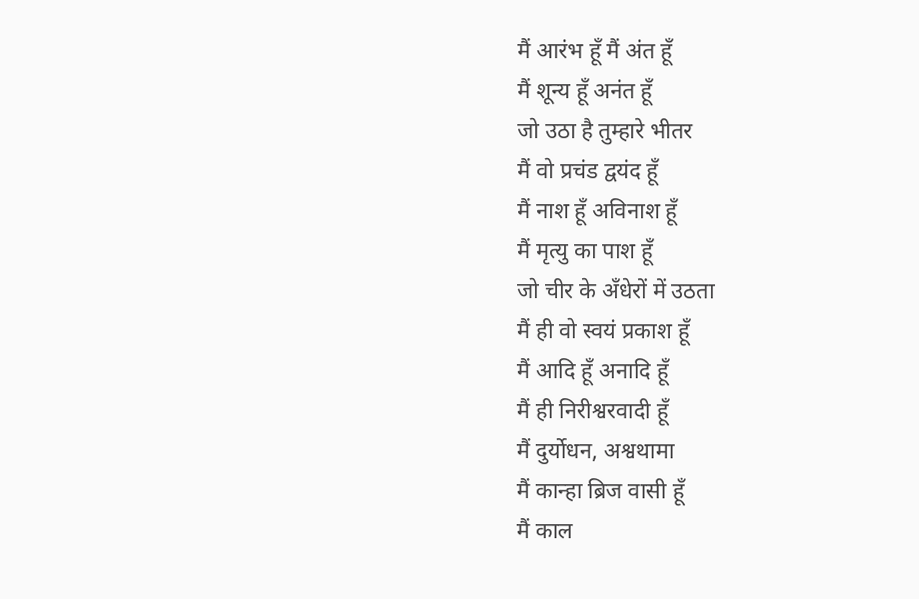मैं आरंभ हूँ मैं अंत हूँ
मैं शून्य हूँ अनंत हूँ
जो उठा है तुम्हारे भीतर
मैं वो प्रचंड द्वयंद हूँ
मैं नाश हूँ अविनाश हूँ
मैं मृत्यु का पाश हूँ
जो चीर के अँधेरों में उठता
मैं ही वो स्वयं प्रकाश हूँ
मैं आदि हूँ अनादि हूँ
मैं ही निरीश्वरवादी हूँ
मैं दुर्योधन, अश्वथामा
मैं कान्हा ब्रिज वासी हूँ
मैं काल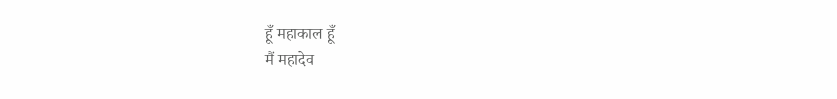हूँ महाकाल हूँ
मैं महादेव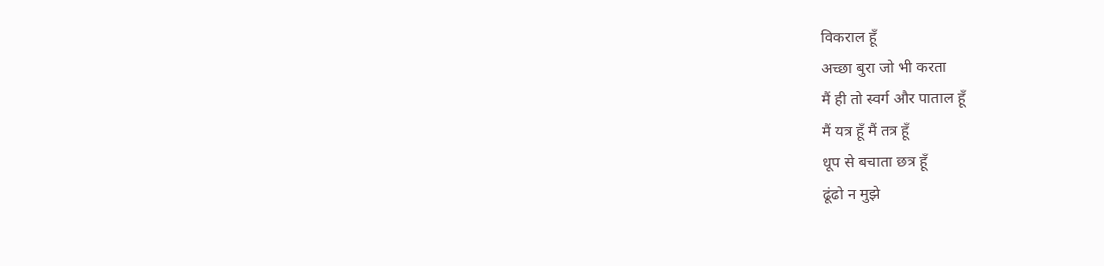विकराल हूँ
अच्छा बुरा जो भी करता
मैं ही तो स्वर्ग और पाताल हूँ
मैं यत्र हूँ मैं तत्र हूँ
धूप से बचाता छत्र हूँ
ढूंढो न मुझे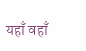यहाँ वहाँ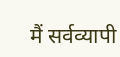मैं सर्वव्यापी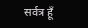सर्वत्र हूँ